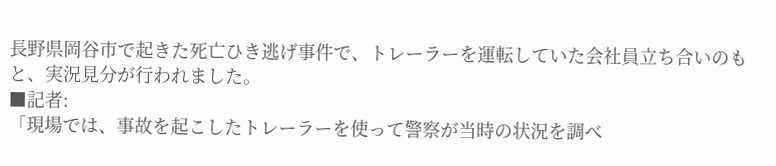長野県岡谷市で起きた死亡ひき逃げ事件で、トレーラーを運転していた会社員立ち合いのもと、実況見分が行われました。
■記者:
「現場では、事故を起こしたトレーラーを使って警察が当時の状況を調べ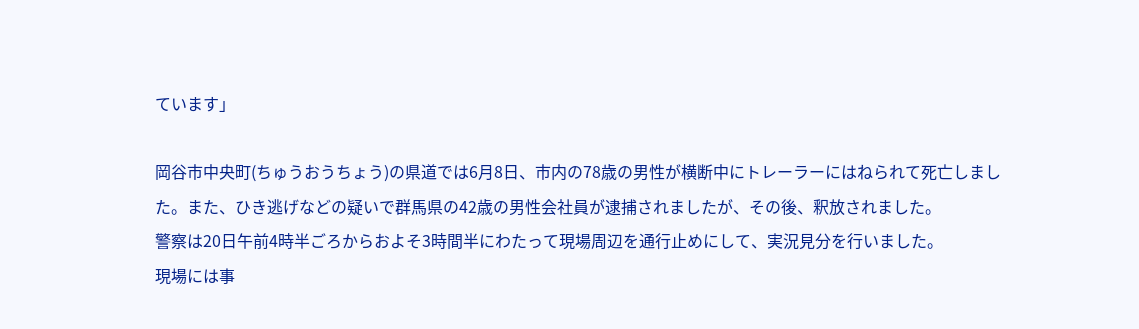ています」

岡谷市中央町(ちゅうおうちょう)の県道では6月8日、市内の78歳の男性が横断中にトレーラーにはねられて死亡しました。また、ひき逃げなどの疑いで群馬県の42歳の男性会社員が逮捕されましたが、その後、釈放されました。
警察は20日午前4時半ごろからおよそ3時間半にわたって現場周辺を通行止めにして、実況見分を行いました。
現場には事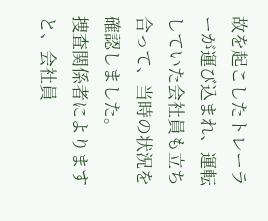故を起こしたトレーラーが運び込まれ、運転していた会社員も立ち合って、当時の状況を確認しました。
捜査関係者によりますと、会社員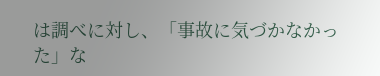は調べに対し、「事故に気づかなかった」な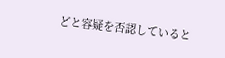どと容疑を否認していると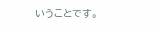いうことです。